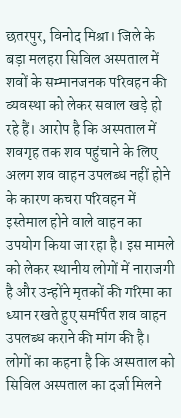छतरपुर, विनोद मिश्रा। जिले के बड़ा मलहरा सिविल अस्पताल में शवों के सम्मानजनक परिवहन की व्यवस्था को लेकर सवाल खड़े हो रहे हैं। आरोप है कि अस्पताल में शवगृह तक शव पहुंचाने के लिए अलग शव वाहन उपलब्ध नहीं होने के कारण कचरा परिवहन में इस्तेमाल होने वाले वाहन का उपयोग किया जा रहा है। इस मामले को लेकर स्थानीय लोगों में नाराजगी है और उन्होंने मृतकों की गरिमा का ध्यान रखते हुए समर्पित शव वाहन उपलब्ध कराने की मांग की है। लोगों का कहना है कि अस्पताल को सिविल अस्पताल का दर्जा मिलने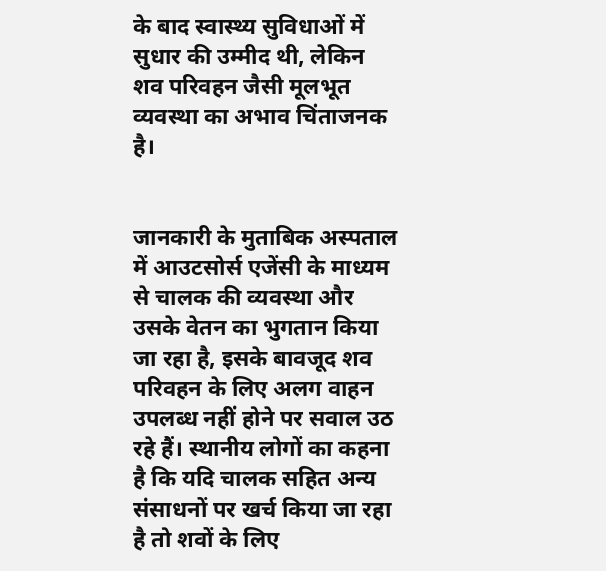के बाद स्वास्थ्य सुविधाओं में सुधार की उम्मीद थी, लेकिन शव परिवहन जैसी मूलभूत व्यवस्था का अभाव चिंताजनक है।


जानकारी के मुताबिक अस्पताल में आउटसोर्स एजेंसी के माध्यम से चालक की व्यवस्था और उसके वेतन का भुगतान किया जा रहा है, इसके बावजूद शव परिवहन के लिए अलग वाहन उपलब्ध नहीं होने पर सवाल उठ रहे हैं। स्थानीय लोगों का कहना है कि यदि चालक सहित अन्य संसाधनों पर खर्च किया जा रहा है तो शवों के लिए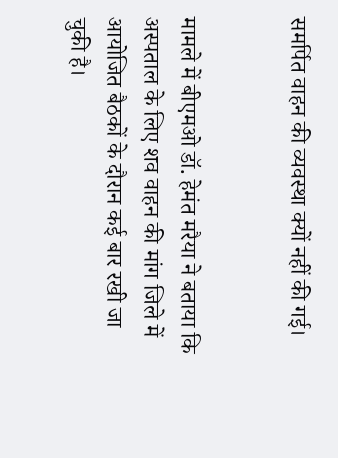समर्पित वाहन की व्यवस्था क्यों नहीं की गई।


मामले में बीएमओ डॉ. हेमंत मरैया ने बताया कि अस्पताल के लिए शव वाहन की मांग जिले में आयोजित बैठकों के दौरान कई बार रखी जा चुकी है।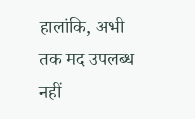हालांकि, अभी तक मद उपलब्ध नहीं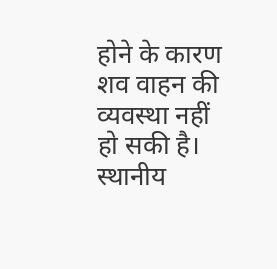होने के कारण शव वाहन की व्यवस्था नहीं हो सकी है। स्थानीय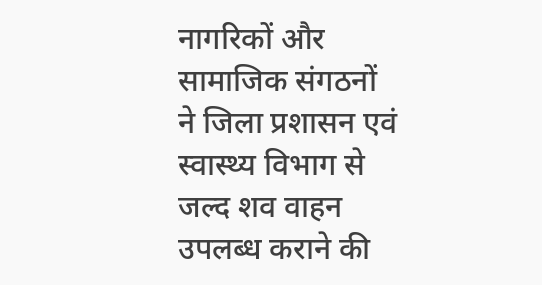नागरिकों और सामाजिक संगठनों ने जिला प्रशासन एवं स्वास्थ्य विभाग से जल्द शव वाहन उपलब्ध कराने की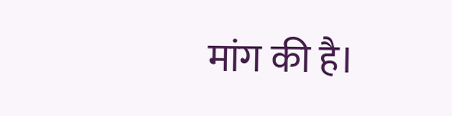मांग की है।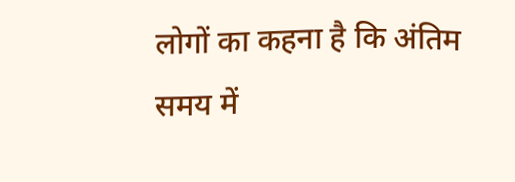लोगों का कहना है कि अंतिम समय में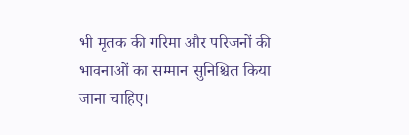भी मृतक की गरिमा और परिजनों की भावनाओं का सम्मान सुनिश्चित किया जाना चाहिए।